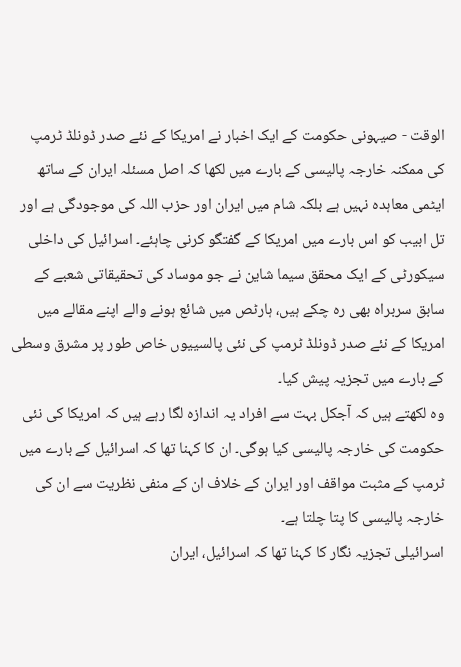الوقت - صیہونی حکومت کے ایک اخبار نے امریکا کے نئے صدر ڈونلڈ ٹرمپ کی ممکنہ خارجہ پالیسی کے بارے میں لکھا کہ اصل مسئلہ ایران کے ساتھ ایٹمی معاہدہ نہیں ہے بلکہ شام میں ایران اور حزب اللہ کی موجودگی ہے اور تل ابیب کو اس بارے میں امریکا کے گفتگو کرنی چاہئے۔ اسرائیل کی داخلی سیکورٹی کے ایک محقق سیما شاین نے جو موساد کی تحقیقاتی شعبے کے سابق سربراہ بھی رہ چکے ہیں، ہارٹص میں شائع ہونے والے اپنے مقالے میں امریکا کے نئے صدر ڈونلڈ ٹرمپ کی نئی پالسییوں خاص طور پر مشرق وسطی کے بارے میں تجزیہ پیش کیا۔
وہ لکھتے ہیں کہ آجکل بہت سے افراد یہ اندازہ لگا رہے ہیں کہ امریکا کی نئی حکومت کی خارجہ پالیسی کیا ہوگی۔ ان کا کہنا تھا کہ اسرائیل کے بارے میں ٹرمپ کے مثبت مواقف اور ایران کے خلاف ان کے منفی نظریت سے ان کی خارجہ پالیسی کا پتا چلتا ہے۔
اسرائیلی تجزیہ نگار کا کہنا تھا کہ اسرائیل، ایران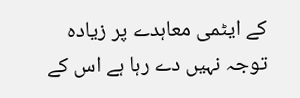کے ایٹمی معاہدے پر زیادہ توجہ نہیں دے رہا ہے اس کے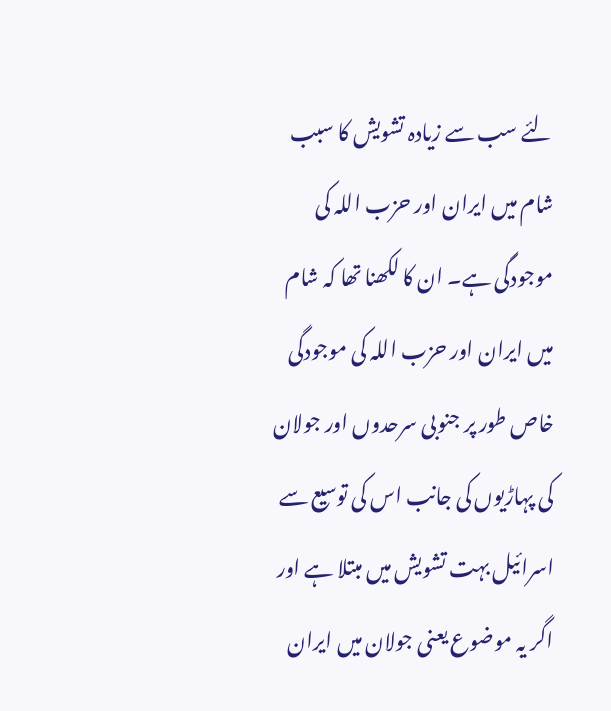لئے سب سے زیادہ تشویش کا سبب شام میں ایران اور حزب اللہ کی موجودگی ہے۔ ان کا لکھنا تھا کہ شام میں ایران اور حزب اللہ کی موجودگی خاص طور پر جنوبی سرحدوں اور جولان کی پہاڑیوں کی جانب اس کی توسیع سے اسرائیل بہت تشویش میں مبتلا ہے اور اگر یہ موضوع یعنی جولان میں ایران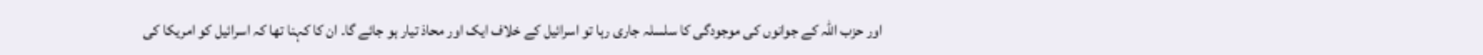اور حزب اللہ کے جوانوں کی موجودگی کا سلسلہ جاری رہا تو اسرائیل کے خلاف ایک اور محاذ تیار ہو جائے گا۔ ان کا کہنا تھا کہ اسرائیل کو امریکا کی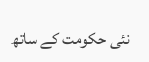نئی حکومت کے ساتھ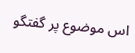اس موضوع پر گفتگو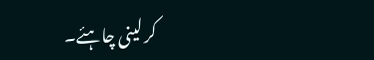کر لینی چاہئے۔